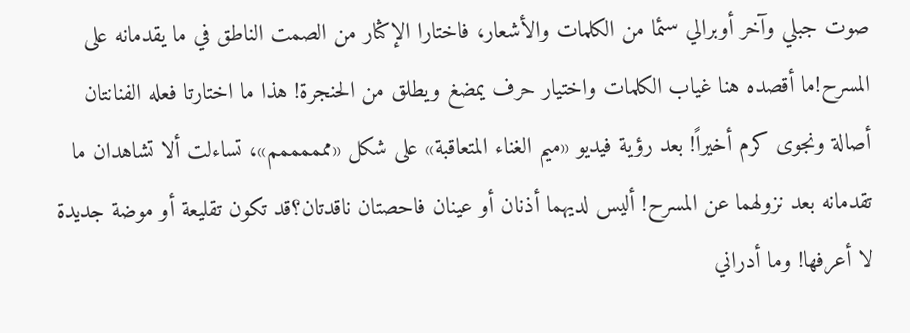صوت جبلي وآخر أوبرالي سئما من الكلمات والأشعار، فاختارا الإكثار من الصمت الناطق في ما يقدمانه على المسرح!ما أقصده هنا غياب الكلمات واختيار حرف يمضغ ويطلق من الحنجرة! هذا ما اختارتا فعله الفنانتان أصالة ونجوى كرم أخيراً! بعد رؤية فيديو «ميم الغناء المتعاقبة» على شكل «ممممممم»، تساءلت ألا تشاهدان ما تقدمانه بعد نزولهما عن المسرح! أليس لديهما أذنان أو عينان فاحصتان ناقدتان؟قد تكون تقليعة أو موضة جديدة لا أعرفها! وما أدراني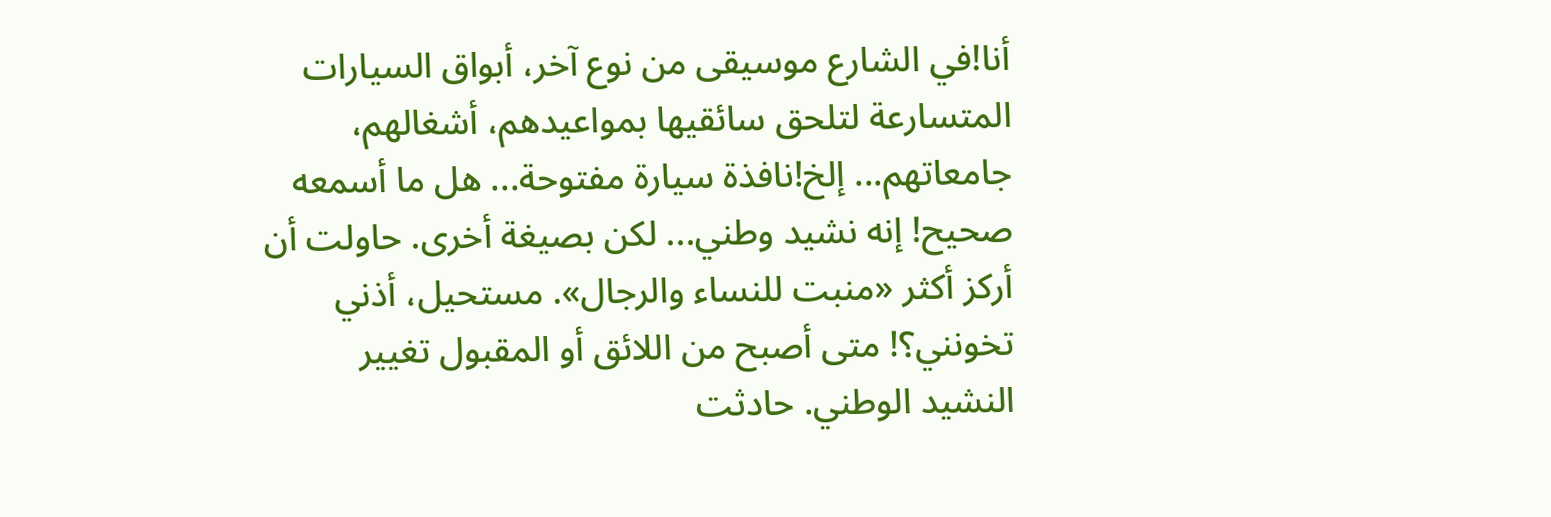أنا!في الشارع موسيقى من نوع آخر، أبواق السيارات المتسارعة لتلحق سائقيها بمواعيدهم، أشغالهم، جامعاتهم... إلخ!نافذة سيارة مفتوحة... هل ما أسمعه صحيح! إنه نشيد وطني... لكن بصيغة أخرى. حاولت أن أركز أكثر «منبت للنساء والرجال». مستحيل، أذني تخونني؟! متى أصبح من اللائق أو المقبول تغيير النشيد الوطني. حادثت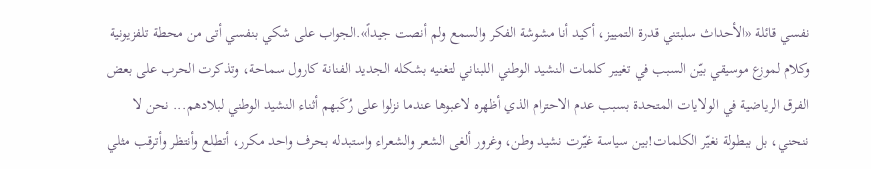نفسي قائلة «الأحداث سلبتني قدرة التمييز، أكيد أنا مشوشة الفكر والسمع ولم أنصت جيداً».الجواب على شكي بنفسي أتى من محطة تلفزيونية وكلام لموزع موسيقي بيّن السبب في تغيير كلمات النشيد الوطني اللبناني لتغنيه بشكله الجديد الفنانة كارول سماحة، وتذكرت الحرب على بعض الفرق الرياضية في الولايات المتحدة بسبب عدم الاحترام الذي أظهره لاعبوها عندما نزلوا على رُكَبهم أثناء النشيد الوطني لبلادهم... نحن لا ننحني، بل ببطولة نغيّر الكلمات!بين سياسة غيّرت نشيد وطن، وغرور ألغى الشعر والشعراء واستبدله بحرف واحد مكرر، أتطلع وأنتظر وأترقب مثلي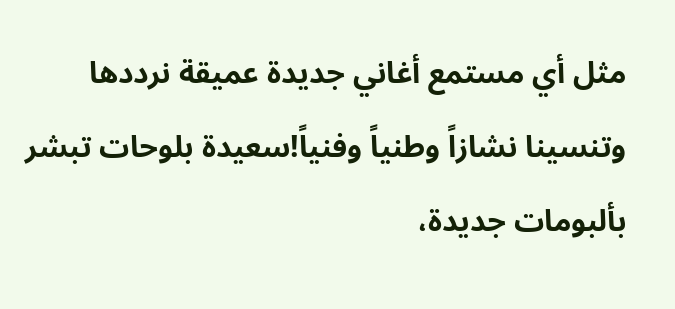مثل أي مستمع أغاني جديدة عميقة نرددها وتنسينا نشازاً وطنياً وفنياً!سعيدة بلوحات تبشر بألبومات جديدة،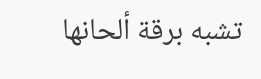تشبه برقة ألحانها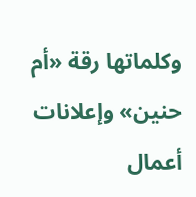وكلماتها رقة «أم حنين» وإعلانات أعمال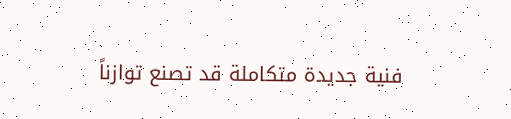فنية جديدة متكاملة قد تصنع توازناً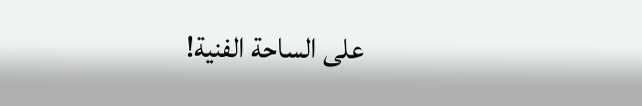على الساحة الفنية!